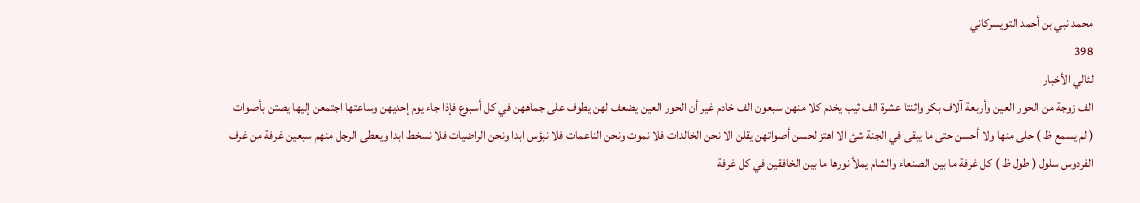محمد نبي بن أحمد التويسركاني
398
لئالي الأخبار
الف زوجة من الحور العين وأربعة آلاف بكر واثنتا عشرة الف ثيب يخدم كلا منهن سبعون الف خادم غير أن الحور العين يضعف لهن يطوف على جماههن في كل أسبوع فإذا جاء يوم إحديهن وساعتها اجتمعن إليها يصتن بأصوات ( لم يسمع ظ ) حلى منها ولا أحسن حتى ما يبقى في الجنة شئ الا اهتز لحسن أصواتهن يقلن الا نحن الخالدات فلا نموت ونحن الناعمات فلا نبؤس ابدا ونحن الراضيات فلا نسخط ابدا ويعطى الرجل منهم سبعين غرفة من غرف الفردوس سلول ( طول ظ ) كل غرفة ما بين الصنعاء والشام يملأ نورها ما بين الخافقين في كل غرفة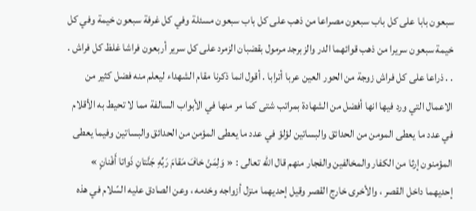سبعون بابا على كل باب سبعون مصراعا من ذهب على كل باب سبعون مسئلة وفي كل غرفة سبعون خيمة وفي كل خيمة سبعون سريرا من ذهب قوائهما الدر والزبرجد مرمول بقضبان الزمرد على كل سرير أربعون فراشا غلظ كل فراش . . . ذراعا على كل فراش زوجة من الحور العين عربا أترابا . أقول انما ذكرنا مقام الشهداء ليعلم منه فضل كثير من الاعمال التي ورد فيها انها أفضل من الشهادة بمراتب شتى كما مر منها في الأبواب السالفة مما لا تحيط به الأقلام في عدد ما يعطى المومن من الحدائق والبساتين لؤلؤ في عدد ما يعطى المؤمن من الحدائق والبساتين وفيما يعطى المؤمنون إرثا من الكفار والمخالفين والفجار منهم قال اللّه تعالى : « وَلِمَنْ خافَ مَقامَ رَبِّهِ جَنَّتانِ ذَواتا أَفْنانٍ » إحديهما داخل القصر ، والأخرى خارج القصر وقيل إحديهما منزل أزواجه وخدمه ، وعن الصادق عليه السّلام في هذه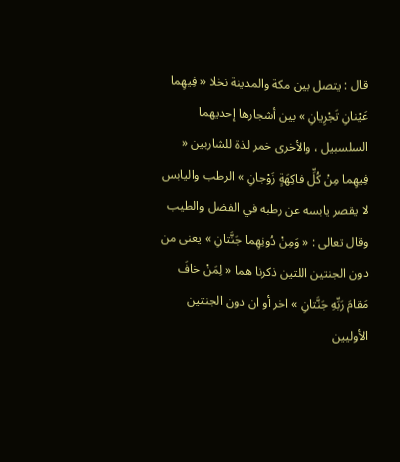قال : يتصل بين مكة والمدينة نخلا « فِيهِما عَيْنانِ تَجْرِيانِ » بين أشجارها إحديهما السلسبيل ، والأخرى خمر لذة للشاربين « فِيهِما مِنْ كُلِّ فاكِهَةٍ زَوْجانِ » الرطب واليابس لا يقصر يابسه عن رطبه في الفضل والطيب وقال تعالى : « وَمِنْ دُونِهِما جَنَّتانِ » يعنى من دون الجنتين اللتين ذكرنا هما « لِمَنْ خافَ مَقامَ رَبِّهِ جَنَّتانِ » اخر أو ان دون الجنتين الأوليين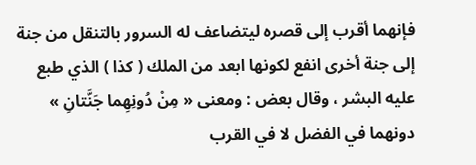فإنهما أقرب إلى قصره ليتضاعف له السرور بالتنقل من جنة إلى جنة أخرى انفع لكونها ابعد من الملك ( كذا ) الذي طبع عليه البشر ، وقال بعض : ومعنى « مِنْ دُونِهِما جَنَّتانِ » دونهما في الفضل لا في القرب